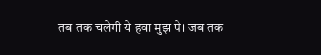तब तक चलेगी ये हवा मुझ पे। जब तक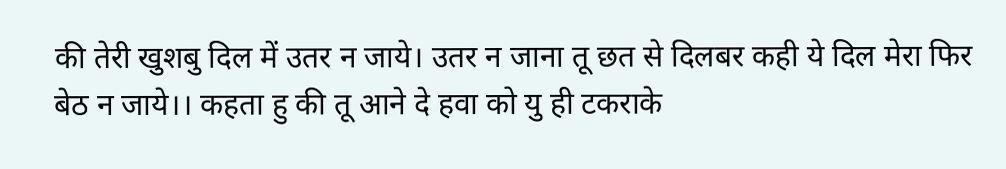की तेरी खुशबु दिल में उतर न जाये। उतर न जाना तू छत से दिलबर कही ये दिल मेरा फिर बेठ न जाये।। कहता हु की तू आने दे हवा को यु ही टकराके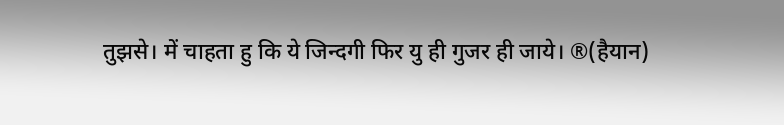तुझसे। में चाहता हु कि ये जिन्दगी फिर यु ही गुजर ही जाये। ®(हैयान)